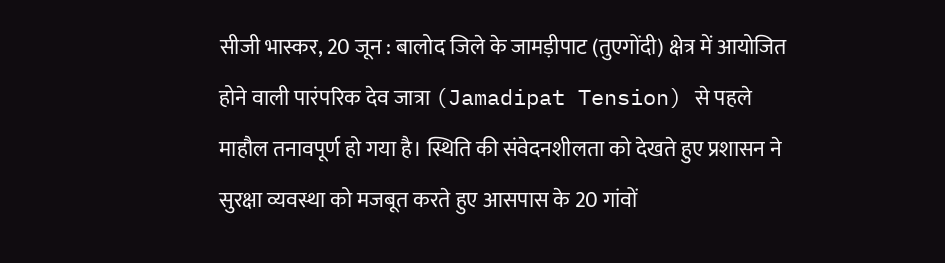सीजी भास्कर, 20 जून : बालोद जिले के जामड़ीपाट (तुएगोंदी) क्षेत्र में आयोजित होने वाली पारंपरिक देव जात्रा (Jamadipat Tension) से पहले माहौल तनावपूर्ण हो गया है। स्थिति की संवेदनशीलता को देखते हुए प्रशासन ने सुरक्षा व्यवस्था को मजबूत करते हुए आसपास के 20 गांवों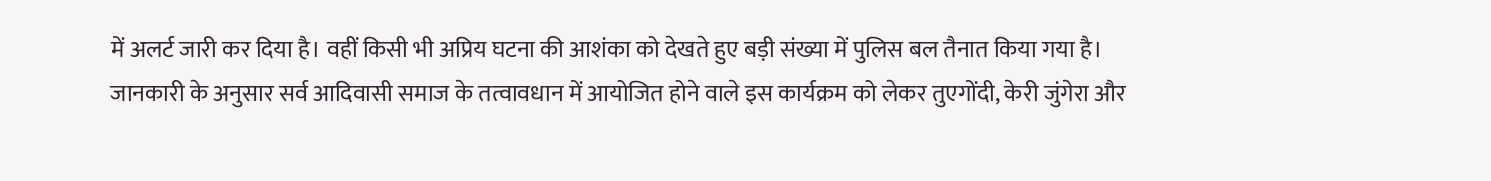में अलर्ट जारी कर दिया है। वहीं किसी भी अप्रिय घटना की आशंका को देखते हुए बड़ी संख्या में पुलिस बल तैनात किया गया है।
जानकारी के अनुसार सर्व आदिवासी समाज के तत्वावधान में आयोजित होने वाले इस कार्यक्रम को लेकर तुएगोंदी, केरी जुंगेरा और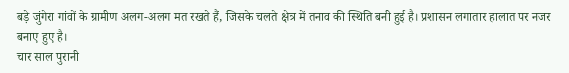बड़े जुंगेरा गांवों के ग्रामीण अलग-अलग मत रखते हैं, जिसके चलते क्षेत्र में तनाव की स्थिति बनी हुई है। प्रशासन लगातार हालात पर नजर बनाए हुए है।
चार साल पुरानी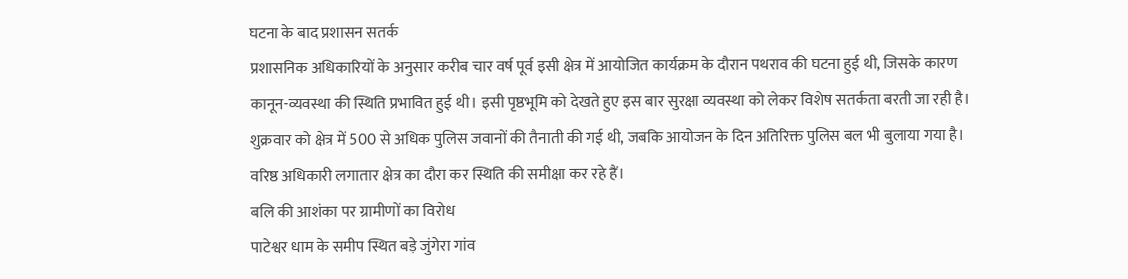घटना के बाद प्रशासन सतर्क
प्रशासनिक अधिकारियों के अनुसार करीब चार वर्ष पूर्व इसी क्षेत्र में आयोजित कार्यक्रम के दौरान पथराव की घटना हुई थी, जिसके कारण कानून-व्यवस्था की स्थिति प्रभावित हुई थी। इसी पृष्ठभूमि को देखते हुए इस बार सुरक्षा व्यवस्था को लेकर विशेष सतर्कता बरती जा रही है।
शुक्रवार को क्षेत्र में 500 से अधिक पुलिस जवानों की तैनाती की गई थी, जबकि आयोजन के दिन अतिरिक्त पुलिस बल भी बुलाया गया है। वरिष्ठ अधिकारी लगातार क्षेत्र का दौरा कर स्थिति की समीक्षा कर रहे हैं।
बलि की आशंका पर ग्रामीणों का विरोध
पाटेश्वर धाम के समीप स्थित बड़े जुंगेरा गांव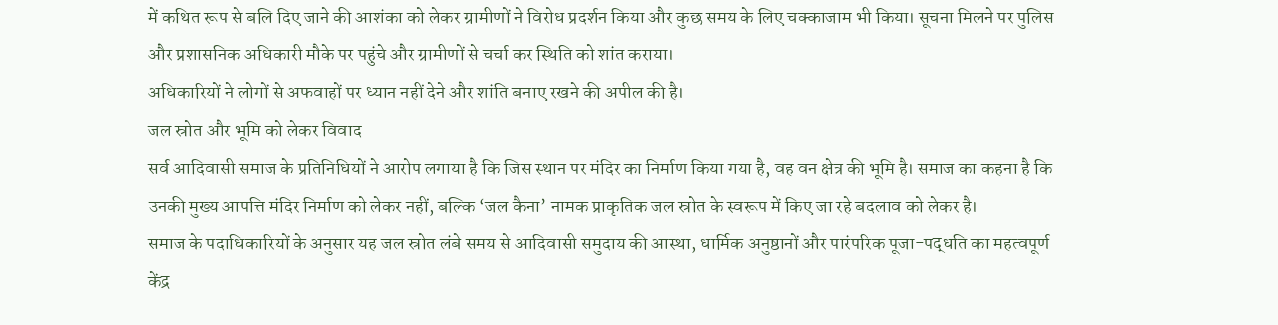में कथित रूप से बलि दिए जाने की आशंका को लेकर ग्रामीणों ने विरोध प्रदर्शन किया और कुछ समय के लिए चक्काजाम भी किया। सूचना मिलने पर पुलिस और प्रशासनिक अधिकारी मौके पर पहुंचे और ग्रामीणों से चर्चा कर स्थिति को शांत कराया।
अधिकारियों ने लोगों से अफवाहों पर ध्यान नहीं देने और शांति बनाए रखने की अपील की है।
जल स्रोत और भूमि को लेकर विवाद
सर्व आदिवासी समाज के प्रतिनिधियों ने आरोप लगाया है कि जिस स्थान पर मंदिर का निर्माण किया गया है, वह वन क्षेत्र की भूमि है। समाज का कहना है कि उनकी मुख्य आपत्ति मंदिर निर्माण को लेकर नहीं, बल्कि ‘जल कैना’ नामक प्राकृतिक जल स्रोत के स्वरूप में किए जा रहे बदलाव को लेकर है।
समाज के पदाधिकारियों के अनुसार यह जल स्रोत लंबे समय से आदिवासी समुदाय की आस्था, धार्मिक अनुष्ठानों और पारंपरिक पूजा-पद्धति का महत्वपूर्ण केंद्र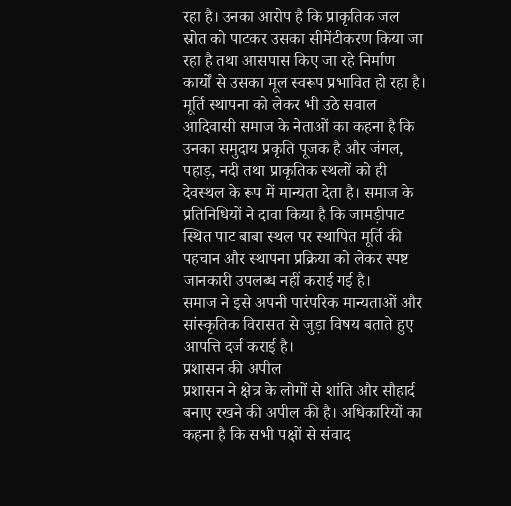रहा है। उनका आरोप है कि प्राकृतिक जल स्रोत को पाटकर उसका सीमेंटीकरण किया जा रहा है तथा आसपास किए जा रहे निर्माण कार्यों से उसका मूल स्वरूप प्रभावित हो रहा है।
मूर्ति स्थापना को लेकर भी उठे सवाल
आदिवासी समाज के नेताओं का कहना है कि उनका समुदाय प्रकृति पूजक है और जंगल, पहाड़, नदी तथा प्राकृतिक स्थलों को ही देवस्थल के रूप में मान्यता देता है। समाज के प्रतिनिधियों ने दावा किया है कि जामड़ीपाट स्थित पाट बाबा स्थल पर स्थापित मूर्ति की पहचान और स्थापना प्रक्रिया को लेकर स्पष्ट जानकारी उपलब्ध नहीं कराई गई है।
समाज ने इसे अपनी पारंपरिक मान्यताओं और सांस्कृतिक विरासत से जुड़ा विषय बताते हुए आपत्ति दर्ज कराई है।
प्रशासन की अपील
प्रशासन ने क्षेत्र के लोगों से शांति और सौहार्द बनाए रखने की अपील की है। अधिकारियों का कहना है कि सभी पक्षों से संवाद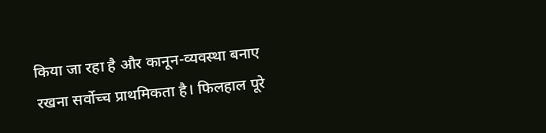किया जा रहा है और कानून-व्यवस्था बनाए रखना सर्वोच्च प्राथमिकता है। फिलहाल पूरे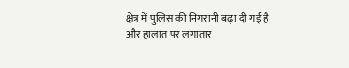क्षेत्र में पुलिस की निगरानी बढ़ा दी गई है और हालात पर लगातार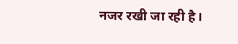नजर रखी जा रही है।